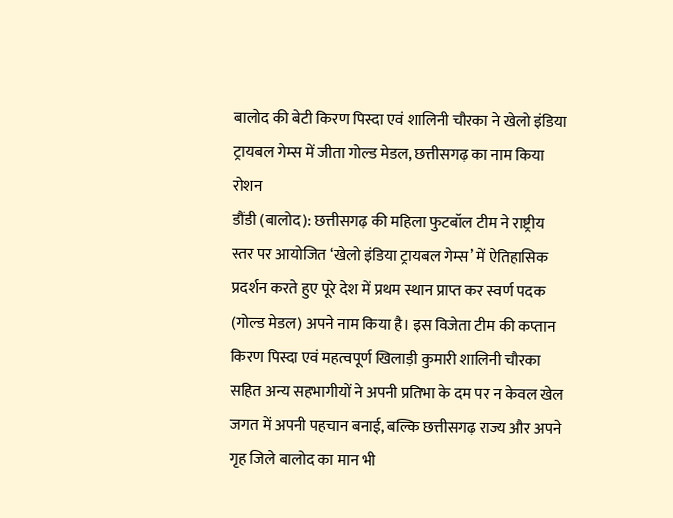बालोद की बेटी किरण पिस्दा एवं शालिनी चौरका ने खेलो इंडिया ट्रायबल गेम्स में जीता गोल्ड मेडल, छत्तीसगढ़ का नाम किया रोशन
डौंडी (बालोद): छत्तीसगढ़ की महिला फुटबॉल टीम ने राष्ट्रीय स्तर पर आयोजित ‘खेलो इंडिया ट्रायबल गेम्स’ में ऐतिहासिक प्रदर्शन करते हुए पूरे देश में प्रथम स्थान प्राप्त कर स्वर्ण पदक (गोल्ड मेडल) अपने नाम किया है। इस विजेता टीम की कप्तान किरण पिस्दा एवं महत्वपूर्ण खिलाड़ी कुमारी शालिनी चौरका सहित अन्य सहभागीयों ने अपनी प्रतिभा के दम पर न केवल खेल जगत में अपनी पहचान बनाई, बल्कि छत्तीसगढ़ राज्य और अपने गृह जिले बालोद का मान भी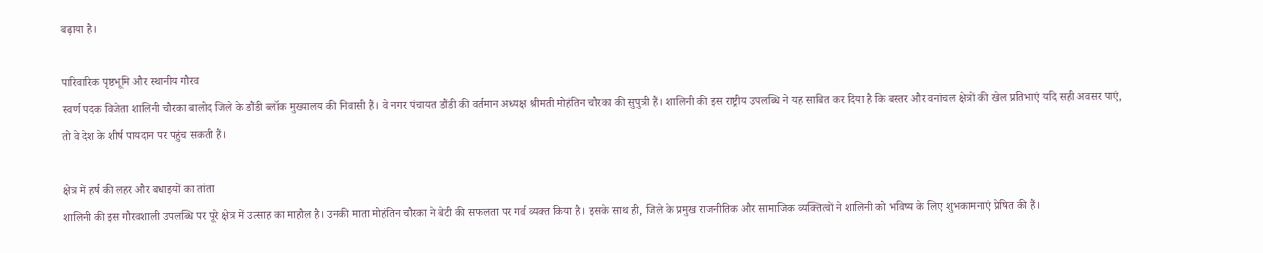बढ़ाया है।

पारिवारिक पृष्ठभूमि और स्थानीय गौरव
स्वर्ण पदक विजेता शालिनी चौरका बालोद जिले के डौंडी ब्लॉक मुख्यालय की निवासी हैं। वे नगर पंचायत डौंडी की वर्तमान अध्यक्ष श्रीमती मोहंतिन चौरका की सुपुत्री हैं। शालिनी की इस राष्ट्रीय उपलब्धि ने यह साबित कर दिया है कि बस्तर और वनांचल क्षेत्रों की खेल प्रतिभाएं यदि सही अवसर पाएं, तो वे देश के शीर्ष पायदान पर पहुंच सकती हैं।

क्षेत्र में हर्ष की लहर और बधाइयों का तांता
शालिनी की इस गौरवशाली उपलब्धि पर पूरे क्षेत्र में उत्साह का माहौल है। उनकी माता मोहंतिन चौरका ने बेटी की सफलता पर गर्व व्यक्त किया है। इसके साथ ही, जिले के प्रमुख राजनीतिक और सामाजिक व्यक्तित्वों ने शालिनी को भविष्य के लिए शुभकामनाएं प्रेषित की हैं।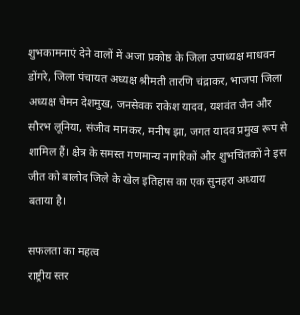शुभकामनाएं देने वालों में अजा प्रकोष्ठ के जिला उपाध्यक्ष माधवन डोंगरे, जिला पंचायत अध्यक्ष श्रीमती तारणि चंद्राकर, भाजपा जिला अध्यक्ष चेमन देशमुख, जनसेवक राकेश यादव, यशवंत जैन और सौरभ लूनिया, संजीव मानकर, मनीष झा, जगत यादव प्रमुख रूप से शामिल हैं। क्षेत्र के समस्त गणमान्य नागरिकों और शुभचिंतकों ने इस जीत को बालोद जिले के खेल इतिहास का एक सुनहरा अध्याय बताया है।

सफलता का महत्व
राष्ट्रीय स्तर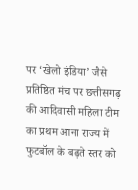पर ‘खेलो इंडिया’ जैसे प्रतिष्ठित मंच पर छत्तीसगढ़ की आदिवासी महिला टीम का प्रथम आना राज्य में फुटबॉल के बढ़ते स्तर को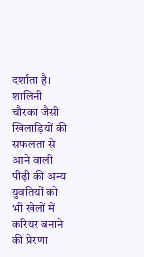दर्शाता है। शालिनी चौरका जैसी खिलाड़ियों की सफलता से आने वाली पीढ़ी की अन्य युवतियों को भी खेलों में करियर बनाने की प्रेरणा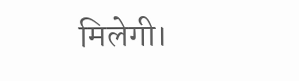मिलेगी।